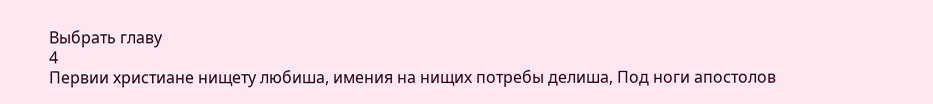Выбрать главу
4
Первии христиане нищету любиша, имения на нищих потребы делиша, Под ноги апостолов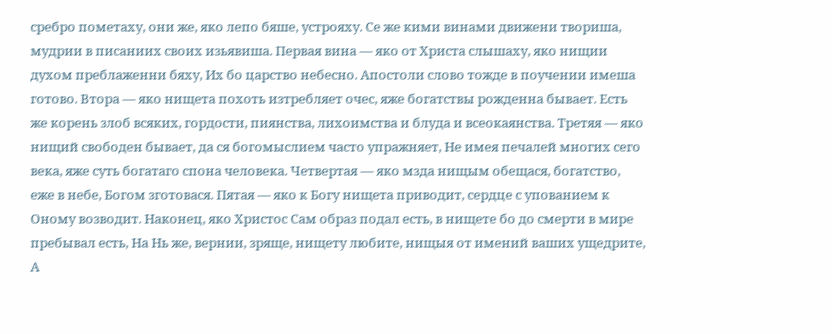сребро пометаху, они же, яко лепо бяше, устрояху. Се же кими винами движени твориша, мудрии в писаниих своих изьявиша. Первая вина — яко от Христа слышаху, яко нищии духом преблаженни бяху, Их бо царство небесно. Апостоли слово тожде в поучении имеша готово. Втора — яко нищета похоть изтребляет очес, яже богатствы рожденна бывает. Есть же корень злоб всяких, гордости, пиянства, лихоимства и блуда и всеокаянства. Третяя — яко нищий свободен бывает, да ся богомыслием часто упражняет, Не имея печалей многих сего века, яже суть богатаго спона человека. Четвертая — яко мзда нищым обещася, богатство, еже в небе, Богом зготовася. Пятая — яко к Богу нищета приводит, сердце с упованием к Оному возводит. Наконец, яко Христос Сам образ подал есть, в нищете бо до смерти в мире пребывал есть, На Нь же, вернии, зряще, нищету любите, нищыя от имений ваших ущедрите, А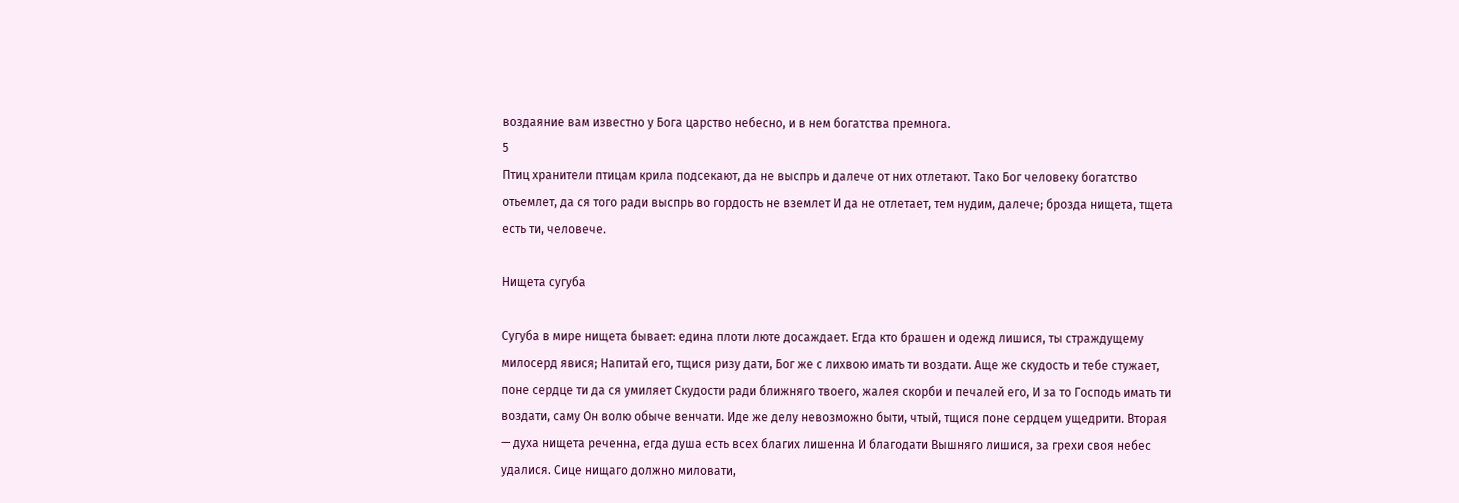воздаяние вам известно у Бога царство небесно, и в нем богатства премнога.
5
Птиц хранители птицам крила подсекают, да не выспрь и далече от них отлетают. Тако Бог человеку богатство отьемлет, да ся того ради выспрь во гордость не вземлет И да не отлетает, тем нудим, далече; брозда нищета, тщета есть ти, человече.

Нищета сугуба

Сугуба в мире нищета бывает: едина плоти люте досаждает. Егда кто брашен и одежд лишися, ты страждущему милосерд явися; Напитай его, тщися ризу дати, Бог же с лихвою имать ти воздати. Аще же скудость и тебе стужает, поне сердце ти да ся умиляет Скудости ради ближняго твоего, жалея скорби и печалей его, И за то Господь имать ти воздати, саму Он волю обыче венчати. Иде же делу невозможно быти, чтый, тщися поне сердцем ущедрити. Вторая — духа нищета реченна, егда душа есть всех благих лишенна И благодати Вышняго лишися, за грехи своя небес удалися. Сице нищаго должно миловати,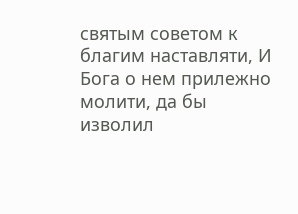святым советом к благим наставляти, И Бога о нем прилежно молити, да бы изволил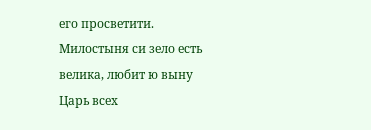его просветити. Милостыня си зело есть велика, любит ю выну Царь всех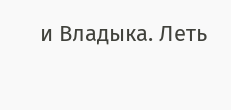и Владыка. Леть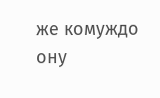же комуждо ону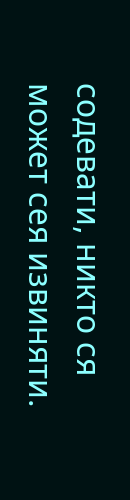содевати, никто ся может сея извиняти.